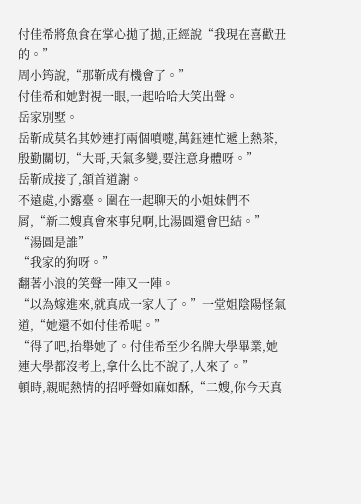付佳希將魚食在掌心拋了拋,正經說“我現在喜歡丑的。”
周小筠說,“那靳成有機會了。”
付佳希和她對視一眼,一起哈哈大笑出聲。
岳家別墅。
岳靳成莫名其妙連打兩個噴嚏,萬鈺連忙遞上熱茶,殷勤關切,“大哥,天氣多變,要注意身體呀。”
岳靳成接了,頷首道謝。
不遠處,小露臺。圍在一起聊天的小姐妹們不屑,“新二嫂真會來事兒啊,比湯圓還會巴結。”
“湯圓是誰”
“我家的狗呀。”
翻著小浪的笑聲一陣又一陣。
“以為嫁進來,就真成一家人了。”一堂姐陰陽怪氣道,“她還不如付佳希呢。”
“得了吧,抬舉她了。付佳希至少名牌大學畢業,她連大學都沒考上,拿什么比不說了,人來了。”
頓時,親昵熱情的招呼聲如麻如酥,“二嫂,你今天真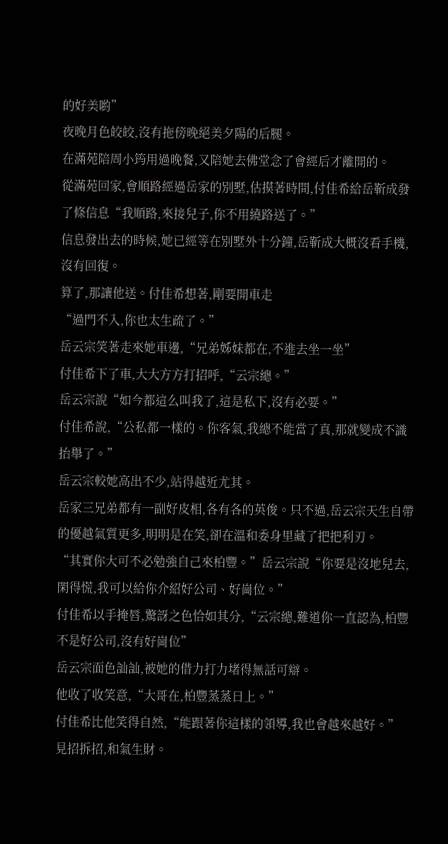的好美喲”
夜晚月色皎皎,沒有拖傍晚絕美夕陽的后腿。
在滿苑陪周小筠用過晚餐,又陪她去佛堂念了會經后才離開的。
從滿苑回家,會順路經過岳家的別墅,估摸著時間,付佳希給岳靳成發了條信息“我順路,來接兒子,你不用繞路送了。”
信息發出去的時候,她已經等在別墅外十分鐘,岳靳成大概沒看手機,沒有回復。
算了,那讓他送。付佳希想著,剛要開車走
“過門不入,你也太生疏了。”
岳云宗笑著走來她車邊,“兄弟姊妹都在,不進去坐一坐”
付佳希下了車,大大方方打招呼,“云宗總。”
岳云宗說“如今都這么叫我了,這是私下,沒有必要。”
付佳希說,“公私都一樣的。你客氣,我總不能當了真,那就變成不識抬舉了。”
岳云宗較她高出不少,站得越近尤其。
岳家三兄弟都有一副好皮相,各有各的英俊。只不過,岳云宗天生自帶的優越氣質更多,明明是在笑,卻在溫和委身里藏了把把利刃。
“其實你大可不必勉強自己來柏豐。”岳云宗說“你要是沒地兒去,閑得慌,我可以給你介紹好公司、好崗位。”
付佳希以手掩唇,驚訝之色恰如其分,“云宗總,難道你一直認為,柏豐不是好公司,沒有好崗位”
岳云宗面色訕訕,被她的借力打力堵得無話可辯。
他收了收笑意,“大哥在,柏豐蒸蒸日上。”
付佳希比他笑得自然,“能跟著你這樣的領導,我也會越來越好。”
見招拆招,和氣生財。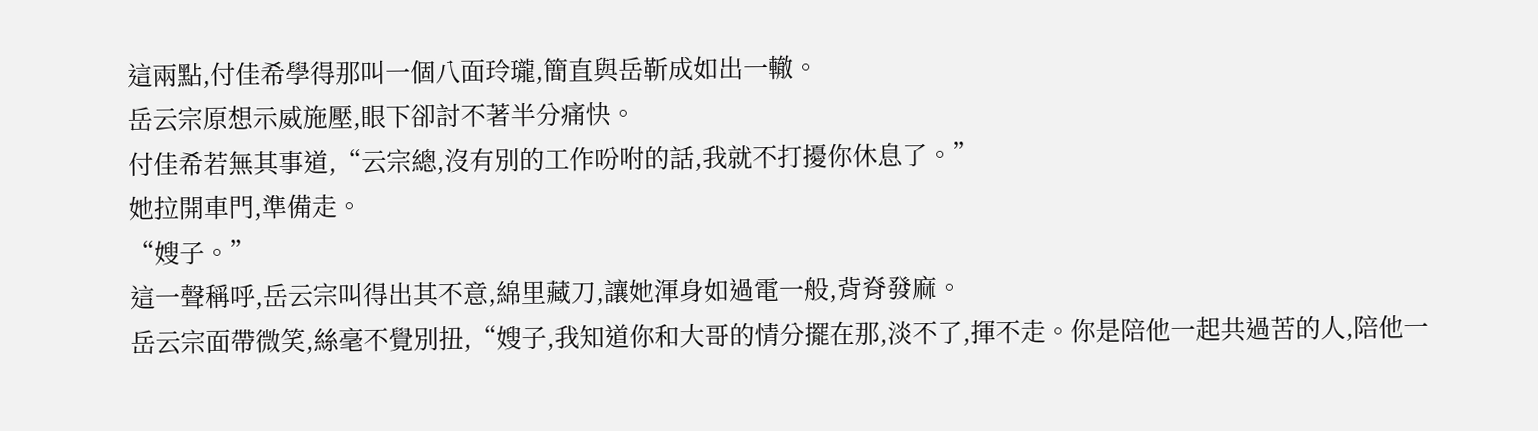這兩點,付佳希學得那叫一個八面玲瓏,簡直與岳靳成如出一轍。
岳云宗原想示威施壓,眼下卻討不著半分痛快。
付佳希若無其事道,“云宗總,沒有別的工作吩咐的話,我就不打擾你休息了。”
她拉開車門,準備走。
“嫂子。”
這一聲稱呼,岳云宗叫得出其不意,綿里藏刀,讓她渾身如過電一般,背脊發麻。
岳云宗面帶微笑,絲毫不覺別扭,“嫂子,我知道你和大哥的情分擺在那,淡不了,揮不走。你是陪他一起共過苦的人,陪他一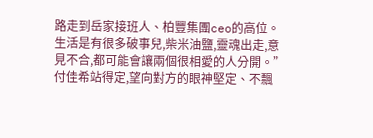路走到岳家接班人、柏豐集團ceo的高位。生活是有很多破事兒,柴米油鹽,靈魂出走,意見不合,都可能會讓兩個很相愛的人分開。”
付佳希站得定,望向對方的眼神堅定、不飄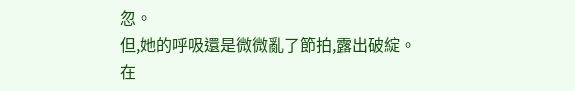忽。
但,她的呼吸還是微微亂了節拍,露出破綻。
在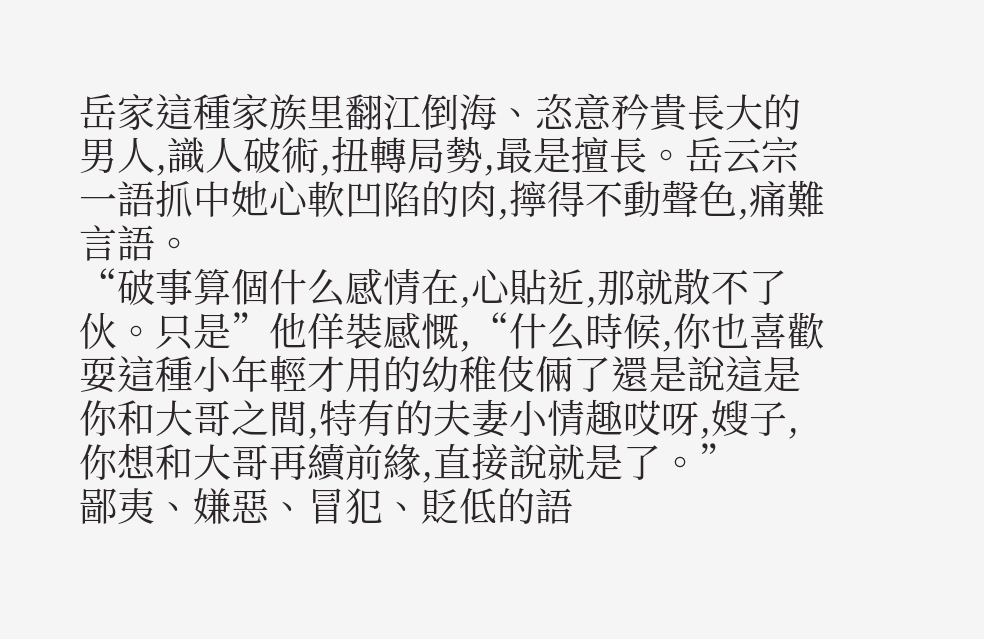岳家這種家族里翻江倒海、恣意矜貴長大的男人,識人破術,扭轉局勢,最是擅長。岳云宗一語抓中她心軟凹陷的肉,擰得不動聲色,痛難言語。
“破事算個什么感情在,心貼近,那就散不了伙。只是”他佯裝感慨,“什么時候,你也喜歡耍這種小年輕才用的幼稚伎倆了還是說這是你和大哥之間,特有的夫妻小情趣哎呀,嫂子,你想和大哥再續前緣,直接說就是了。”
鄙夷、嫌惡、冒犯、貶低的語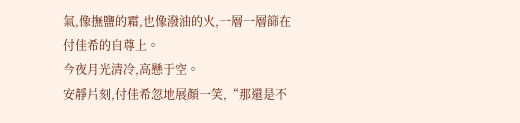氣,像撫鹽的霜,也像潑油的火,一層一層篩在付佳希的自尊上。
今夜月光清冷,高懸于空。
安靜片刻,付佳希忽地展顏一笑,“那還是不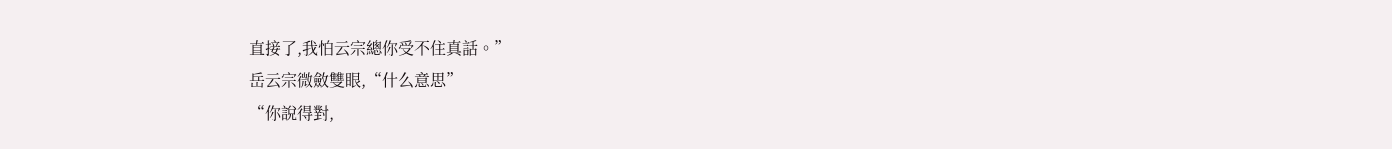直接了,我怕云宗總你受不住真話。”
岳云宗微斂雙眼,“什么意思”
“你說得對,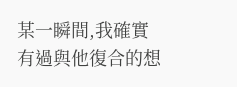某一瞬間,我確實有過與他復合的想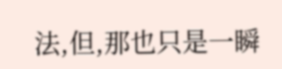法,但,那也只是一瞬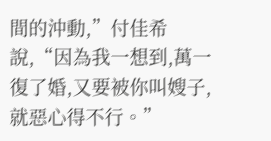間的沖動,”付佳希說,“因為我一想到,萬一復了婚,又要被你叫嫂子,就惡心得不行。”